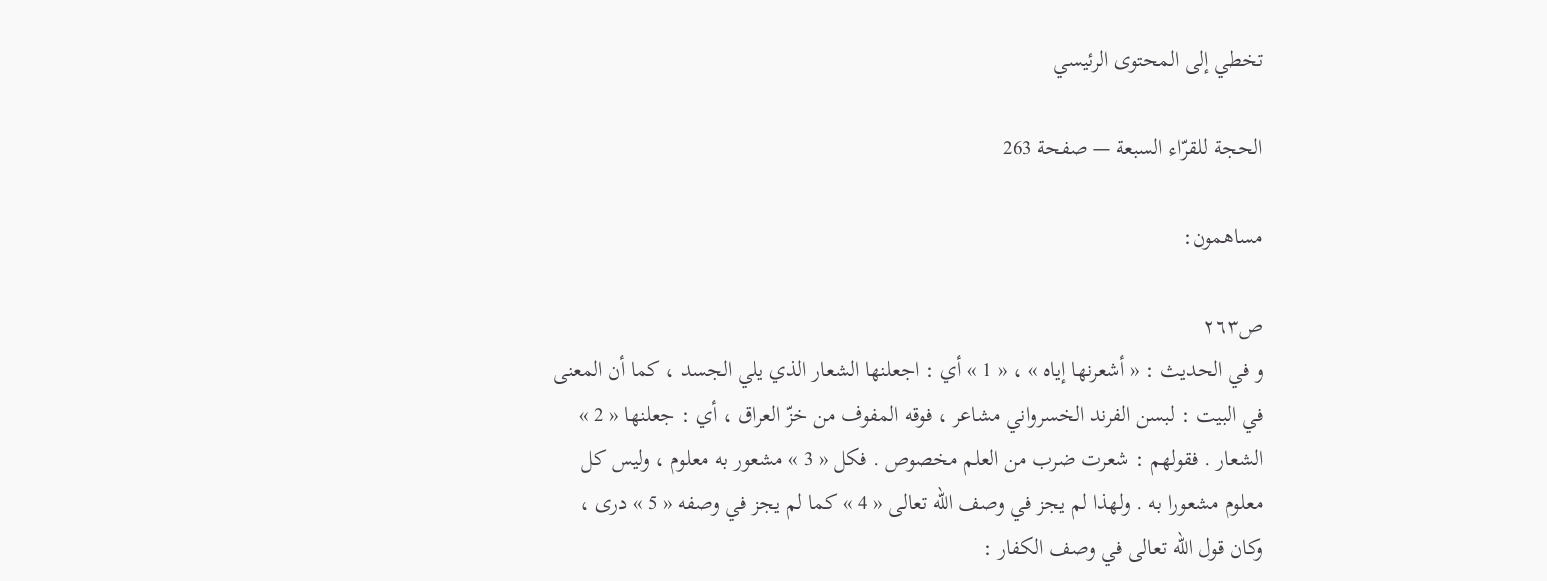تخطي إلى المحتوى الرئيسي

الحجة للقرّاء السبعة — صفحة 263

مساهمون:

ص٢٦٣
و في الحديث : « أشعرنها إياه » ، « 1 » أي : اجعلنها الشعار الذي يلي الجسد ، كما أن المعنى في البيت : لبسن الفرند الخسرواني مشاعر ، فوقه المفوف من خزّ العراق ، أي : جعلنها « 2 » الشعار . فقولهم : شعرت ضرب من العلم مخصوص . فكل « 3 » مشعور به معلوم ، وليس كل معلوم مشعورا به . ولهذا لم يجز في وصف اللّه تعالى « 4 » كما لم يجز في وصفه « 5 » درى ، وكان قول اللّه تعالى في وصف الكفار :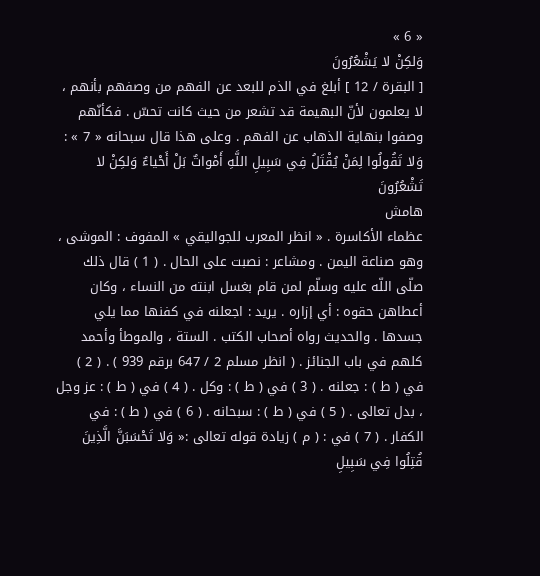« 6 »
وَلكِنْ لا يَشْعُرُونَ
[ البقرة / 12 ] أبلغ في الذم للبعد عن الفهم من وصفهم بأنهم ، لا يعلمون لأنّ البهيمة قد تشعر من حيث كانت تحسّ . فكأنّهم وصفوا بنهاية الذهاب عن الفهم . وعلى هذا قال سبحانه « 7 » :
وَلا تَقُولُوا لِمَنْ يُقْتَلُ فِي سَبِيلِ اللَّهِ أَمْواتٌ بَلْ أَحْياءٌ وَلكِنْ لا تَشْعُرُونَ
هامش
عظماء الأكاسرة . « انظر المعرب للجواليقي » المفوف : الموشى ، وهو صناعة اليمن . ومشاعر : نصبت على الحال . ( 1 ) قال ذلك صلّى اللّه عليه وسلّم لمن قام بغسل ابنته من النساء ، وكان أعطاهن حقوه : أي إزاره . يريد : اجعلنه في كفنها مما يلي جسدها . والحديث رواه أصحاب الكتب . الستة ، والموطأ وأحمد كلهم في باب الجنائز . ( انظر مسلم 2 / 647 برقم 939 ) . ( 2 ) في ( ط ) : جعلنه . ( 3 ) في ( ط ) : وكل . ( 4 ) في ( ط ) : عز وجل ، بدل تعالى . ( 5 ) في ( ط ) : سبحانه . ( 6 ) في ( ط ) : في الكفار . ( 7 ) في : ( م ) زيادة قوله تعالى :« وَلا تَحْسَبَنَّ الَّذِينَ قُتِلُوا فِي سَبِيلِ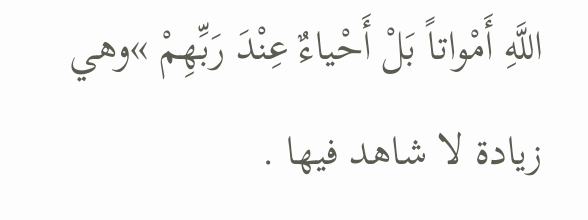اللَّهِ أَمْواتاً بَلْ أَحْياءٌ عِنْدَ رَبِّهِمْ »وهي زيادة لا شاهد فيها .